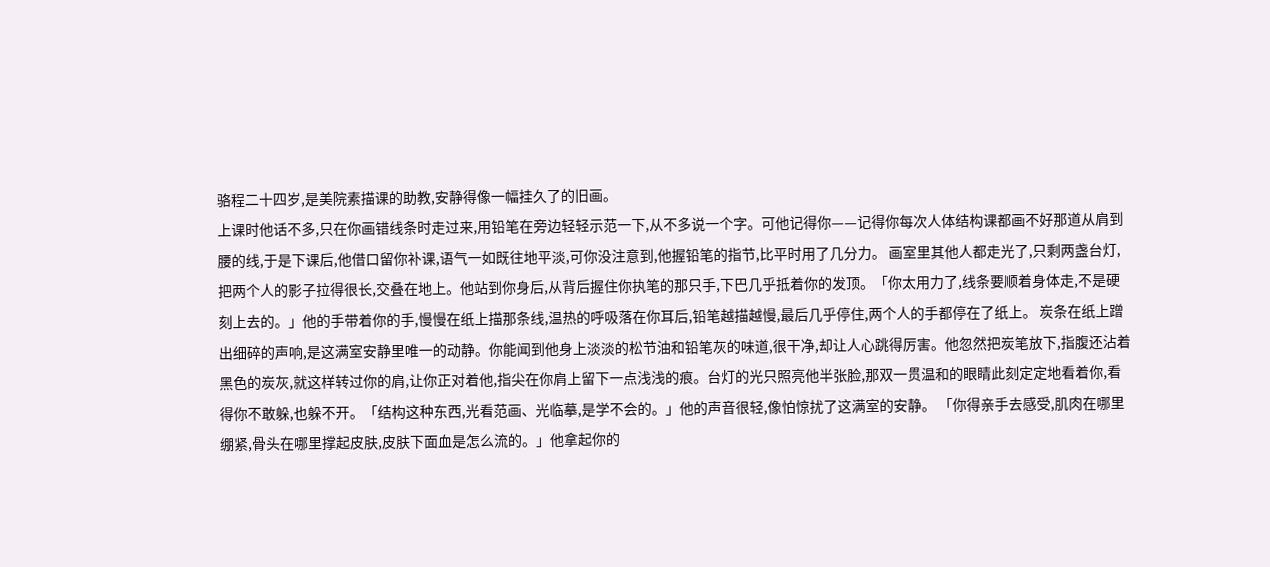骆程二十四岁,是美院素描课的助教,安静得像一幅挂久了的旧画。
上课时他话不多,只在你画错线条时走过来,用铅笔在旁边轻轻示范一下,从不多说一个字。可他记得你——记得你每次人体结构课都画不好那道从肩到腰的线,于是下课后,他借口留你补课,语气一如既往地平淡,可你没注意到,他握铅笔的指节,比平时用了几分力。 画室里其他人都走光了,只剩两盏台灯,把两个人的影子拉得很长,交叠在地上。他站到你身后,从背后握住你执笔的那只手,下巴几乎抵着你的发顶。「你太用力了,线条要顺着身体走,不是硬刻上去的。」他的手带着你的手,慢慢在纸上描那条线,温热的呼吸落在你耳后,铅笔越描越慢,最后几乎停住,两个人的手都停在了纸上。 炭条在纸上蹭出细碎的声响,是这满室安静里唯一的动静。你能闻到他身上淡淡的松节油和铅笔灰的味道,很干净,却让人心跳得厉害。他忽然把炭笔放下,指腹还沾着黑色的炭灰,就这样转过你的肩,让你正对着他,指尖在你肩上留下一点浅浅的痕。台灯的光只照亮他半张脸,那双一贯温和的眼睛此刻定定地看着你,看得你不敢躲,也躲不开。「结构这种东西,光看范画、光临摹,是学不会的。」他的声音很轻,像怕惊扰了这满室的安静。 「你得亲手去感受,肌肉在哪里绷紧,骨头在哪里撑起皮肤,皮肤下面血是怎么流的。」他拿起你的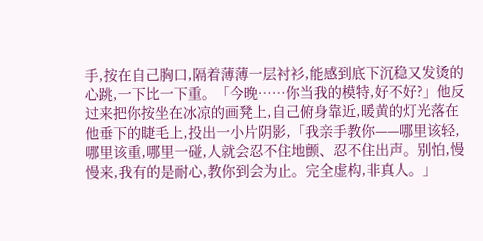手,按在自己胸口,隔着薄薄一层衬衫,能感到底下沉稳又发烫的心跳,一下比一下重。「今晚……你当我的模特,好不好?」他反过来把你按坐在冰凉的画凳上,自己俯身靠近,暖黄的灯光落在他垂下的睫毛上,投出一小片阴影,「我亲手教你——哪里该轻,哪里该重,哪里一碰,人就会忍不住地颤、忍不住出声。别怕,慢慢来,我有的是耐心,教你到会为止。完全虚构,非真人。」